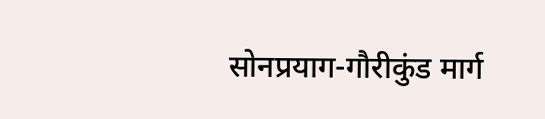सोनप्रयाग-गौरीकुंड मार्ग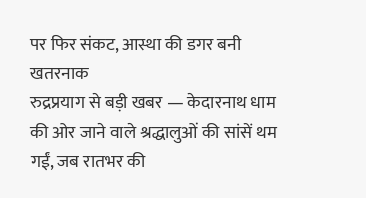पर फिर संकट, आस्था की डगर बनी खतरनाक
रुद्रप्रयाग से बड़ी खबर — केदारनाथ धाम की ओर जाने वाले श्रद्धालुओं की सांसें थम गईं, जब रातभर की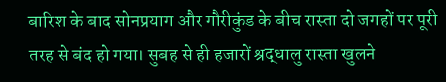बारिश के बाद सोनप्रयाग और गौरीकुंड के बीच रास्ता दो जगहों पर पूरी तरह से बंद हो गया। सुबह से ही हजारों श्रद्धालु रास्ता खुलने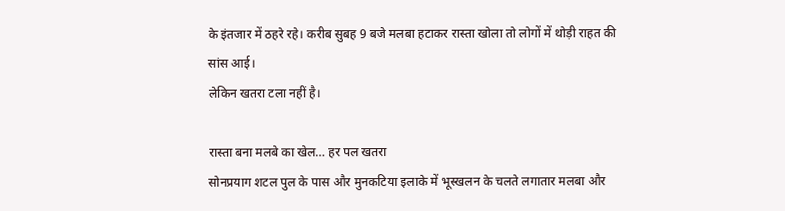के इंतजार में ठहरे रहे। करीब सुबह 9 बजे मलबा हटाकर रास्ता खोला तो लोगों में थोड़ी राहत की सांस आई।
लेकिन खतरा टला नहीं है।

रास्ता बना मलबे का खेल… हर पल खतरा
सोनप्रयाग शटल पुल के पास और मुनकटिया इलाके में भूस्खलन के चलते लगातार मलबा और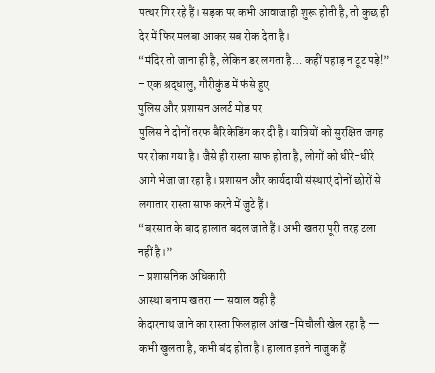पत्थर गिर रहे हैं। सड़क पर कभी आवाजाही शुरू होती है, तो कुछ ही देर में फिर मलबा आकर सब रोक देता है।
“मंदिर तो जाना ही है, लेकिन डर लगता है… कहीं पहाड़ न टूट पड़े!”
– एक श्रद्धालु, गौरीकुंड में फंसे हुए
पुलिस और प्रशासन अलर्ट मोड पर
पुलिस ने दोनों तरफ बैरिकेडिंग कर दी है। यात्रियों को सुरक्षित जगह पर रोका गया है। जैसे ही रास्ता साफ होता है, लोगों को धीरे-धीरे आगे भेजा जा रहा है। प्रशासन और कार्यदायी संस्थाएं दोनों छोरों से लगातार रास्ता साफ करने में जुटे हैं।
“बरसात के बाद हालात बदल जाते हैं। अभी खतरा पूरी तरह टला नहीं है।”
– प्रशासनिक अधिकारी
आस्था बनाम खतरा — सवाल वही है
केदारनाथ जाने का रास्ता फिलहाल आंख-मिचौली खेल रहा है — कभी खुलता है, कभी बंद होता है। हालात इतने नाजुक हैं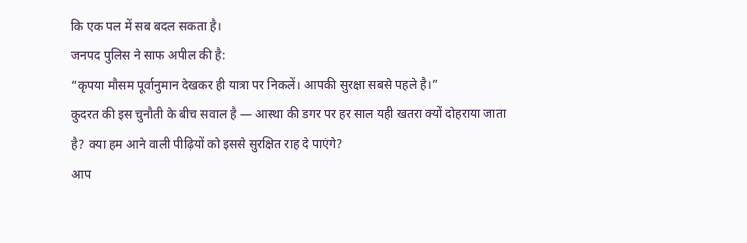कि एक पल में सब बदल सकता है।
जनपद पुलिस ने साफ अपील की है:
“कृपया मौसम पूर्वानुमान देखकर ही यात्रा पर निकलें। आपकी सुरक्षा सबसे पहले है।”
कुदरत की इस चुनौती के बीच सवाल है — आस्था की डगर पर हर साल यही खतरा क्यों दोहराया जाता है? क्या हम आने वाली पीढ़ियों को इससे सुरक्षित राह दे पाएंगे?
आप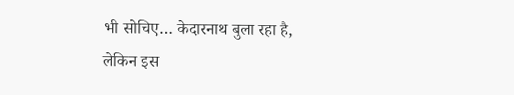भी सोचिए… केदारनाथ बुला रहा है, लेकिन इस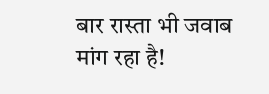बार रास्ता भी जवाब मांग रहा है!